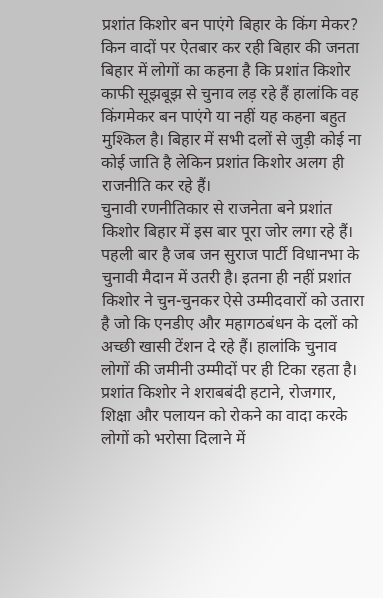प्रशांत किशोर बन पाएंगे बिहार के किंग मेकर? किन वादों पर ऐतबार कर रही बिहार की जनता
बिहार में लोगों का कहना है कि प्रशांत किशोर काफी सूझबूझ से चुनाव लड़ रहे हैं हालांकि वह किंगमेकर बन पाएंगे या नहीं यह कहना बहुत मुश्किल है। बिहार में सभी दलों से जुड़ी कोई ना कोई जाति है लेकिन प्रशांत किशोर अलग ही राजनीति कर रहे हैं।
चुनावी रणनीतिकार से राजनेता बने प्रशांत किशोर बिहार में इस बार पूरा जोर लगा रहे हैं। पहली बार है जब जन सुराज पार्टी विधानभा के चुनावी मैदान में उतरी है। इतना ही नहीं प्रशांत किशोर ने चुन-चुनकर ऐसे उम्मीदवारों को उतारा है जो कि एनडीए और महागठबंधन के दलों को अच्छी खासी टेंशन दे रहे हैं। हालांकि चुनाव लोगों की जमीनी उम्मीदों पर ही टिका रहता है। प्रशांत किशोर ने शराबबंदी हटाने, रोजगार, शिक्षा और पलायन को रोकने का वादा करके लोगों को भरोसा दिलाने में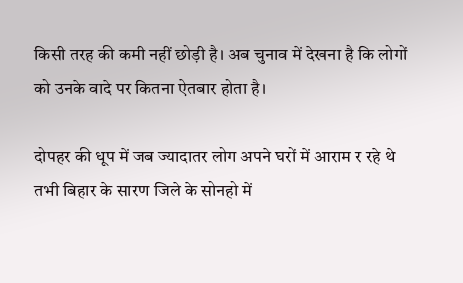किसी तरह की कमी नहीं छोड़ी है। अब चुनाव में देखना है कि लोगों को उनके वादे पर कितना ऐतबार होता है।

दोपहर की धूप में जब ज्यादातर लोग अपने घरों में आराम र रहे थे तभी बिहार के सारण जिले के सोनहो में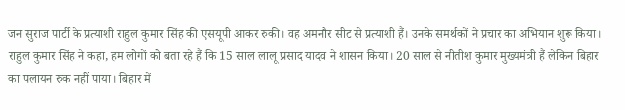जन सुराज पार्टी के प्रत्याशी राहुल कुमार सिंह की एसयूपी आकर रुकी। वह अमनौर सीट से प्रत्याशी हैं। उनके समर्थकों ने प्रचार का अभियान शुरू किया।
राहुल कुमार सिंह ने कहा, हम लोगों को बता रहे हैं कि 15 साल लालू प्रसाद यादव ने शासन किया। 20 साल से नीतीश कुमार मुख्यमंत्री हैं लेकिन बिहार का पलायन रुक नहीं पाया। बिहार में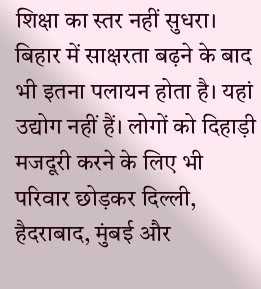शिक्षा का स्तर नहीं सुधरा। बिहार में साक्षरता बढ़ने के बाद भी इतना पलायन होता है। यहां उद्योग नहीं हैं। लोगों को दिहाड़ी मजदूरी करने के लिए भी परिवार छोड़कर दिल्ली, हैदराबाद, मुंबई और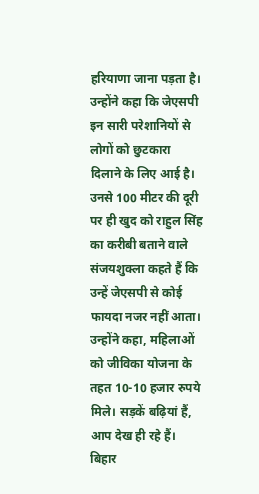हरियाणा जाना पड़ता है। उन्होंने कहा कि जेएसपी इन सारी परेशानियों से लोगों को छुटकारा दिलाने के लिए आई है।
उनसे 100 मीटर की दूरी पर ही खुद को राहुल सिंह का करीबी बताने वाले संजयशुक्ला कहते हैं कि उन्हें जेएसपी से कोई फायदा नजर नहीं आता। उन्होंने कहा, महिलाओं को जीविका योजना के तहत 10-10 हजार रुपये मिले। सड़कें बढ़ियां हैं, आप देख ही रहे हैं। बिहार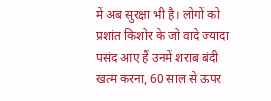में अब सुरक्षा भी है। लोगों को प्रशांत किशोर के जो वादे ज्यादा पसंद आए हैं उनमें शराब बंदी खत्म करना, 60 साल से ऊपर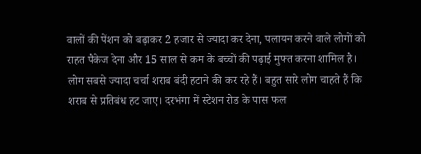वालों की पेंशन को बढ़ाकर 2 हजार से ज्यादा कर देना, पलायन करने वाले लोगों को राहत पैकेज देना और 15 साल से कम के बच्चों की पढ़ाई मुफ्त करना शामिल है।
लोग सबसे ज्यादा चर्चा शराब बंदी हटाने की कर रहे हैं। बहुत सारे लोग चाहते हैं कि शराब से प्रतिबंध हट जाए। दरभंगा में स्टेशन रोड के पास फल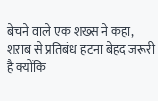बेचने वाले एक शख्स ने कहा, शऱाब से प्रतिबंध हटना बेहद जरूरी है क्योंकि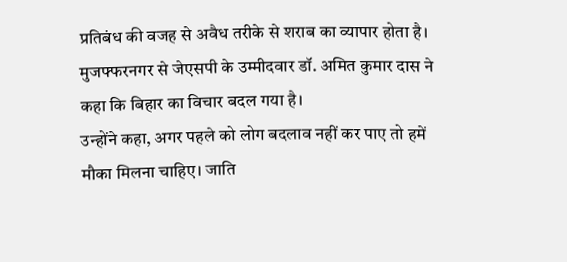प्रतिबंध की वजह से अवैध तरीके से शराब का व्यापार होता है। मुजफ्फरनगर से जेएसपी के उम्मीदवार डॉ. अमित कुमार दास ने कहा कि बिहार का विचार बदल गया है।
उन्होंने कहा, अगर पहले को लोग बदलाव नहीं कर पाए तो हमें मौका मिलना चाहिए। जाति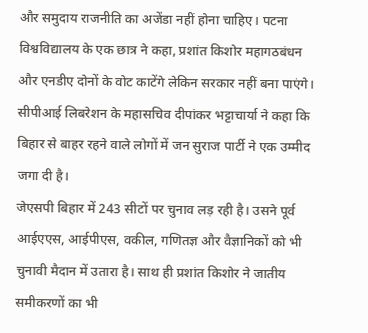और समुदाय राजनीति का अजेंडा नहीं होना चाहिए। पटना विश्वविद्यालय के एक छात्र ने कहा, प्रशांत किशोर महागठबंधन और एनडीए दोनों के वोट काटेंगे लेकिन सरकार नहीं बना पाएंगे। सीपीआई लिबरेशन के महासचिव दीपांकर भट्टाचार्या ने कहा कि बिहार से बाहर रहने वाले लोगों में जन सुराज पार्टी ने एक उम्मीद जगा दी है।
जेएसपी बिहार में 243 सीटों पर चुनाव लड़ रही है। उसने पूर्व आईएएस, आईपीएस, वकील, गणितज्ञ और वैज्ञानिकों को भी चुनावी मैदान में उतारा है। साथ ही प्रशांत किशोर ने जातीय समीकरणों का भी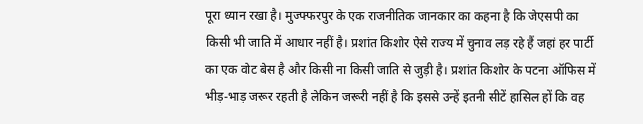पूरा ध्यान रखा है। मुज्फ्फरपुर के एक राजनीतिक जानकार का कहना है कि जेएसपी का किसी भी जाति में आधार नहीं है। प्रशांत किशोर ऐसे राज्य में चुनाव लड़ रहे हैं जहां हर पार्टी का एक वोट बेस है और किसी ना किसी जाति से जुड़ी है। प्रशांत किशोर के पटना ऑफिस में भीड़-भाड़ जरूर रहती है लेकिन जरूरी नहीं है कि इससे उन्हें इतनी सीटें हासिल हों कि वह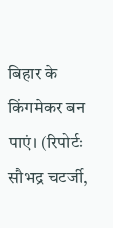बिहार के किंगमेकर बन पाएं। (रिपोर्टः सौभद्र चटर्जी,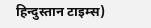हिन्दुस्तान टाइम्स)